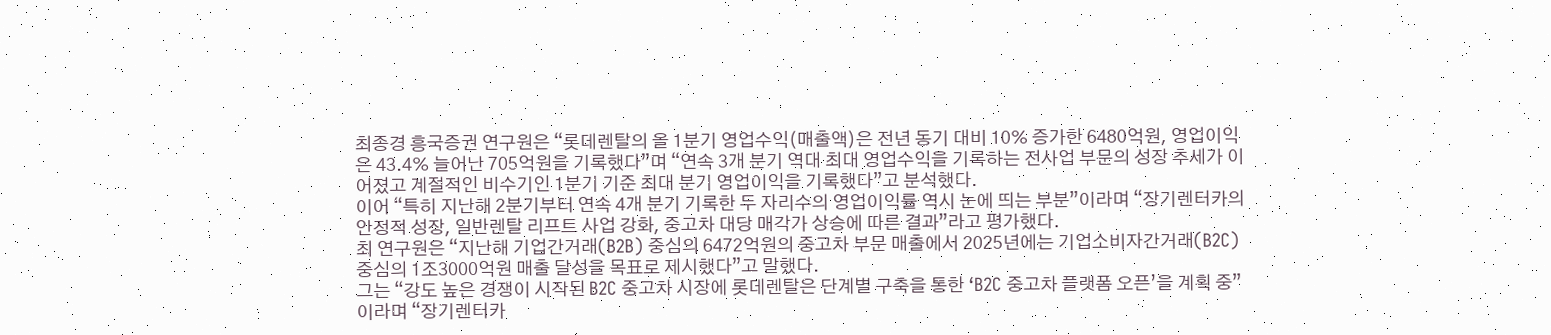최종경 흥국증권 연구원은 “롯데렌탈의 올 1분기 영업수익(매출액)은 전년 동기 대비 10% 증가한 6480억원, 영업이익은 43.4% 늘어난 705억원을 기록했다”며 “연속 3개 분기 역대 최대 영업수익을 기록하는 전사업 부문의 성장 추세가 이어졌고 계절적인 비수기인 1분기 기준 최대 분기 영업이익을 기록했다”고 분석했다.
이어 “특히 지난해 2분기부터 연속 4개 분기 기록한 두 자리수의 영업이익률 역시 눈에 띄는 부분”이라며 “장기렌터카의 안정적 성장, 일반렌탈 리프트 사업 강화, 중고차 대당 매각가 상승에 따른 결과”라고 평가했다.
최 연구원은 “지난해 기업간거래(B2B) 중심의 6472억원의 중고차 부문 매출에서 2025년에는 기업소비자간거래(B2C) 중심의 1조3000억원 매출 달성을 목표로 제시했다”고 말했다.
그는 “강도 높은 경쟁이 시작된 B2C 중고차 시장에 롯데렌탈은 단계별 구축을 통한 ‘B2C 중고차 플랫폼 오픈’을 계획 중”이라며 “장기렌터카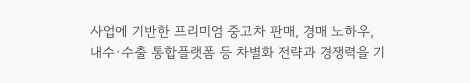사업에 기반한 프리미엄 중고차 판매, 경매 노하우, 내수·수출 통합플랫폼 등 차별화 전략과 경쟁력을 기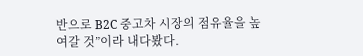반으로 B2C 중고차 시장의 점유율을 높여갈 것”이라 내다봤다.